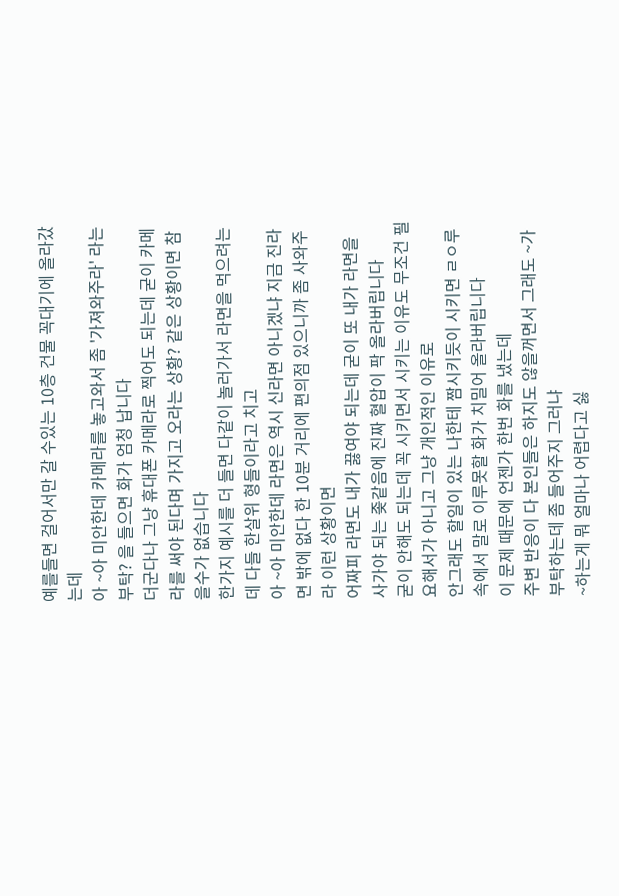예를들면 걸어서만 갈 수있는 10층 건물 꼭대기에 올라갔는데
아 ~아 미안한데 카메라를 놓고와서 좀 '가져와주라' 라는 부탁? 을 들으면 화가 엄청 납니다
더군다나 그냥 휴대폰 카메라로 찍어도 되는데 굳이 카메라를 써야 된다며 가지고 오라는 상황? 같은 상황이면 참을수가 없습니다
한가지 예시를 더 들면 다같이 놀러가서 라면을 먹으려는데 다들 한살위 형들이라고 치고
아 ~아 미안한데 라면은 역시 신라면 아니겠냐 지금 진라면 밖에 없다 한 10분 거리에 편의점 있으니까 좀 사와주라 이런 상황이면
어짜피 라면도 내가 끓여야 되는데 굳이 또 내가 라면을 사가야 되는 좆같음에 진짜 혈압이 팍 올라버립니다
굳이 안해도 되는데 꼭 시키면서 시키는 이유도 무조건 필요해서가 아니고 그냥 개인적인 이유로
안그래도 할일이 있는 나한테 짬시키듯이 시키면 ㄹㅇ루 속에서 말로 이루못할 화가 치밀어 올라버립니다
이 문제 때문에 언젠가 한번 화를 냈는데
주변 반응이 다 본인들은 하지도 않을꺼면서 그래도 ~가 부탁하는데 좀 들어주지 그러냐
~하는게 뭐 얼마나 어렵다고 싫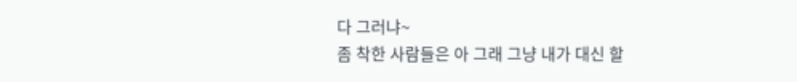다 그러냐~
좀 착한 사람들은 아 그래 그냥 내가 대신 할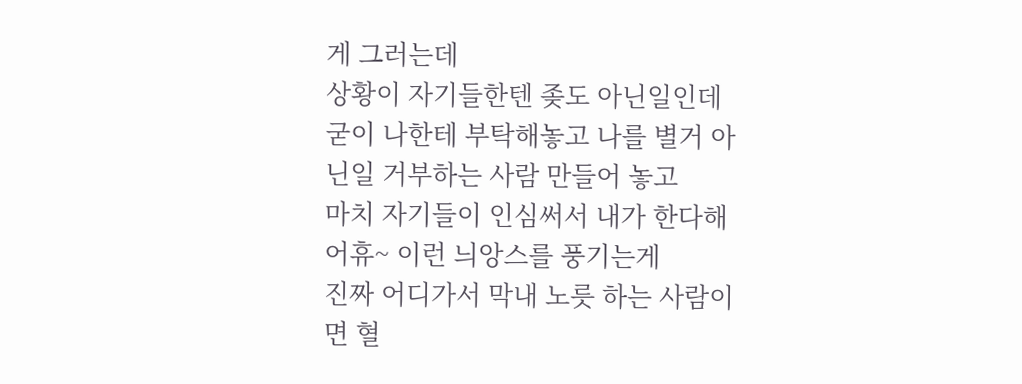게 그러는데
상황이 자기들한텐 좆도 아닌일인데 굳이 나한테 부탁해놓고 나를 별거 아닌일 거부하는 사람 만들어 놓고
마치 자기들이 인심써서 내가 한다해 어휴~ 이런 늬앙스를 풍기는게
진짜 어디가서 막내 노릇 하는 사람이면 혈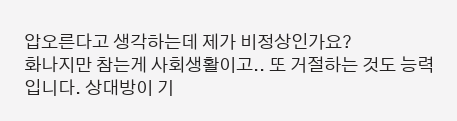압오른다고 생각하는데 제가 비정상인가요?
화나지만 참는게 사회생활이고.. 또 거절하는 것도 능력입니다. 상대방이 기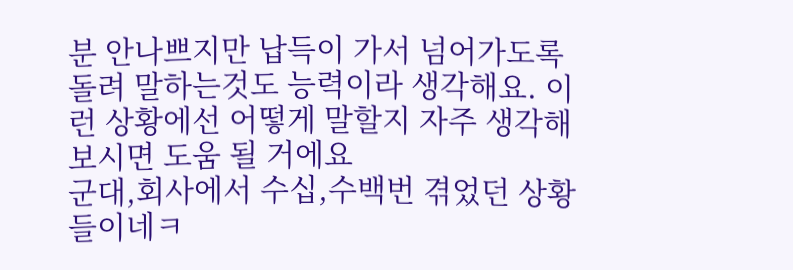분 안나쁘지만 납득이 가서 넘어가도록 돌려 말하는것도 능력이라 생각해요. 이런 상황에선 어떻게 말할지 자주 생각해보시면 도움 될 거에요
군대,회사에서 수십,수백번 겪었던 상황들이네ㅋ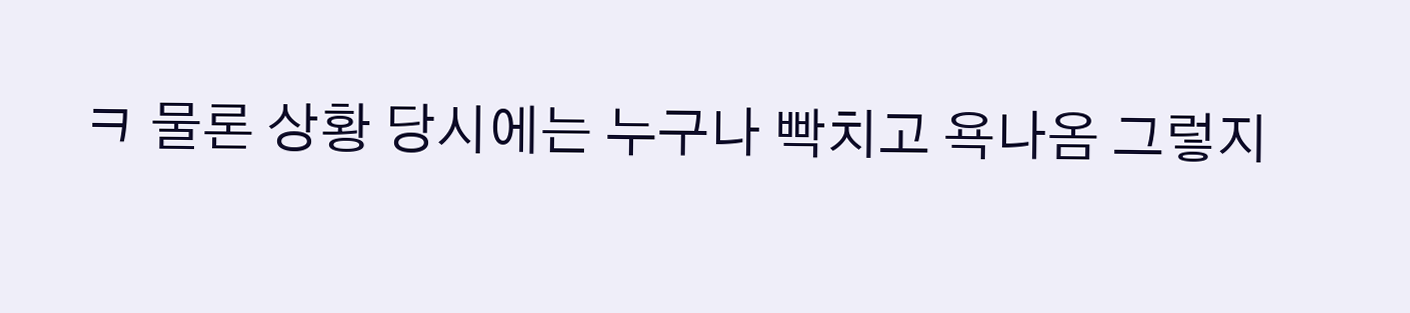ㅋ 물론 상황 당시에는 누구나 빡치고 욕나옴 그렇지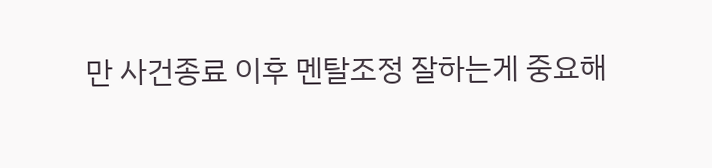만 사건종료 이후 멘탈조정 잘하는게 중요해